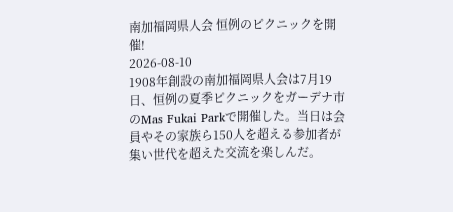南加福岡県人会 恒例のピクニックを開催!
2026-08-10
1908年創設の南加福岡県人会は7月19日、恒例の夏季ピクニックをガーデナ市のMas Fukai Parkで開催した。当日は会員やその家族ら150人を超える参加者が集い世代を超えた交流を楽しんだ。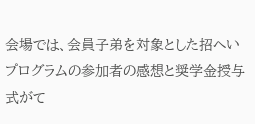会場では、会員子弟を対象とした招へいプログラムの参加者の感想と奨学金授与式がて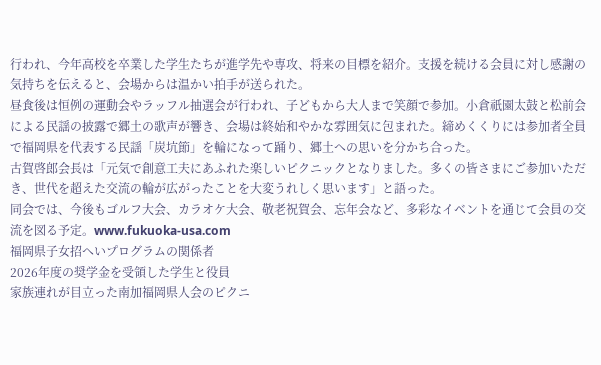行われ、今年高校を卒業した学生たちが進学先や専攻、将来の目標を紹介。支援を続ける会員に対し感謝の気持ちを伝えると、会場からは温かい拍手が送られた。
昼食後は恒例の運動会やラッフル抽選会が行われ、子どもから大人まで笑顔で参加。小倉祇園太鼓と松前会による民謡の披露で郷土の歌声が響き、会場は終始和やかな雰囲気に包まれた。締めくくりには参加者全員で福岡県を代表する民謡「炭坑節」を輪になって踊り、郷土への思いを分かち合った。
古賀啓郎会長は「元気で創意工夫にあふれた楽しいピクニックとなりました。多くの皆さまにご参加いただき、世代を超えた交流の輪が広がったことを大変うれしく思います」と語った。
同会では、今後もゴルフ大会、カラオケ大会、敬老祝賀会、忘年会など、多彩なイベントを通じて会員の交流を図る予定。www.fukuoka-usa.com
福岡県子女招へいプログラムの関係者
2026年度の奨学金を受領した学生と役員
家族連れが目立った南加福岡県人会のピクニ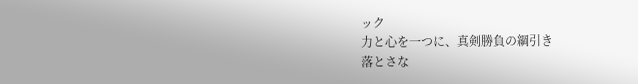ック
力と心を一つに、真剣勝負の綱引き
落とさな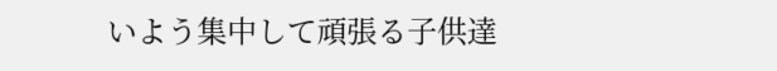いよう集中して頑張る子供達